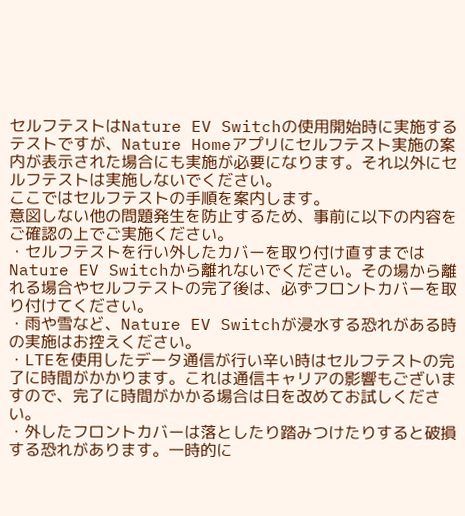セルフテストはNature EV Switchの使用開始時に実施するテストですが、Nature Homeアプリにセルフテスト実施の案内が表示された場合にも実施が必要になります。それ以外にセルフテストは実施しないでください。
ここではセルフテストの手順を案内します。
意図しない他の問題発生を防止するため、事前に以下の内容をご確認の上でご実施ください。
・セルフテストを行い外したカバーを取り付け直すまではNature EV Switchから離れないでください。その場から離れる場合やセルフテストの完了後は、必ずフロントカバーを取り付けてください。
・雨や雪など、Nature EV Switchが浸水する恐れがある時の実施はお控えください。
・LTEを使用したデータ通信が行い辛い時はセルフテストの完了に時間がかかります。これは通信キャリアの影響もございますので、完了に時間がかかる場合は日を改めてお試しください。
・外したフロントカバーは落としたり踏みつけたりすると破損する恐れがあります。一時的に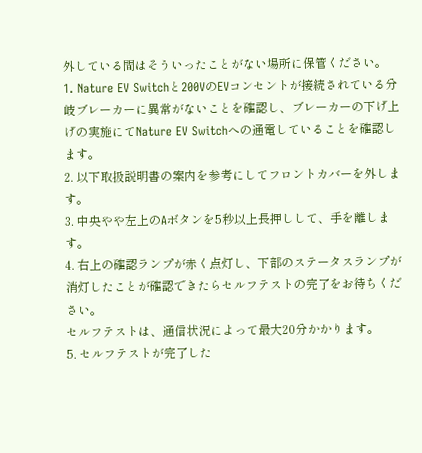外している間はそういったことがない場所に保管ください。
1. Nature EV Switchと200VのEVコンセントが接続されている分岐ブレーカーに異常がないことを確認し、ブレーカーの下げ上げの実施にてNature EV Switchへの通電していることを確認します。
2. 以下取扱説明書の案内を参考にしてフロントカバーを外します。
3. 中央やや左上のAボタンを5秒以上長押しして、手を離します。
4. 右上の確認ランプが赤く点灯し、下部のステータスランプが消灯したことが確認できたらセルフテストの完了をお待ちください。
セルフテストは、通信状況によって最大20分かかります。
5. セルフテストが完了した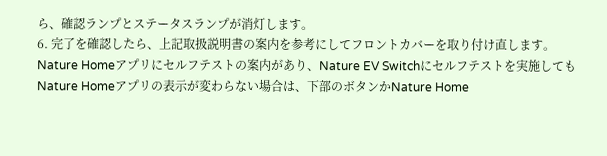ら、確認ランプとステータスランプが消灯します。
6. 完了を確認したら、上記取扱説明書の案内を参考にしてフロントカバーを取り付け直します。
Nature Homeアプリにセルフテストの案内があり、Nature EV Switchにセルフテストを実施してもNature Homeアプリの表示が変わらない場合は、下部のボタンかNature Home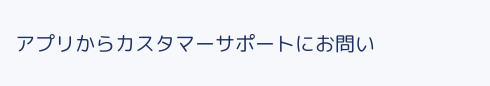アプリからカスタマーサポートにお問い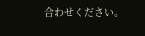合わせください。